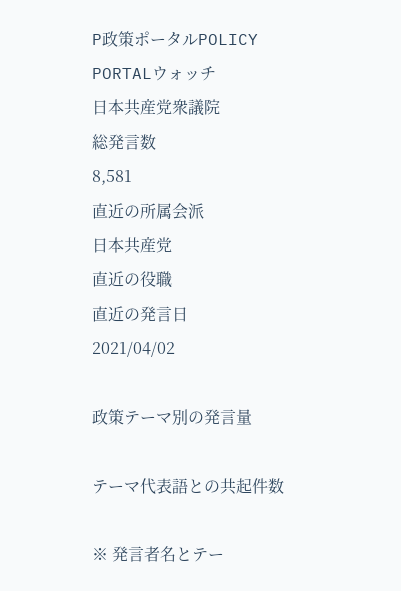P政策ポータルPOLICY PORTALウォッチ
日本共産党衆議院
総発言数
8,581
直近の所属会派
日本共産党
直近の役職
直近の発言日
2021/04/02

政策テーマ別の発言量

テーマ代表語との共起件数

※ 発言者名とテー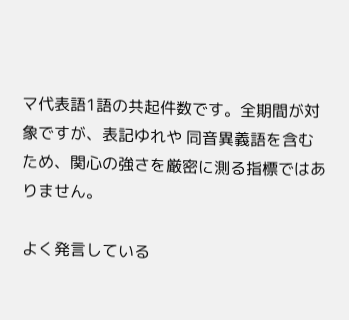マ代表語1語の共起件数です。全期間が対象ですが、表記ゆれや 同音異義語を含むため、関心の強さを厳密に測る指標ではありません。

よく発言している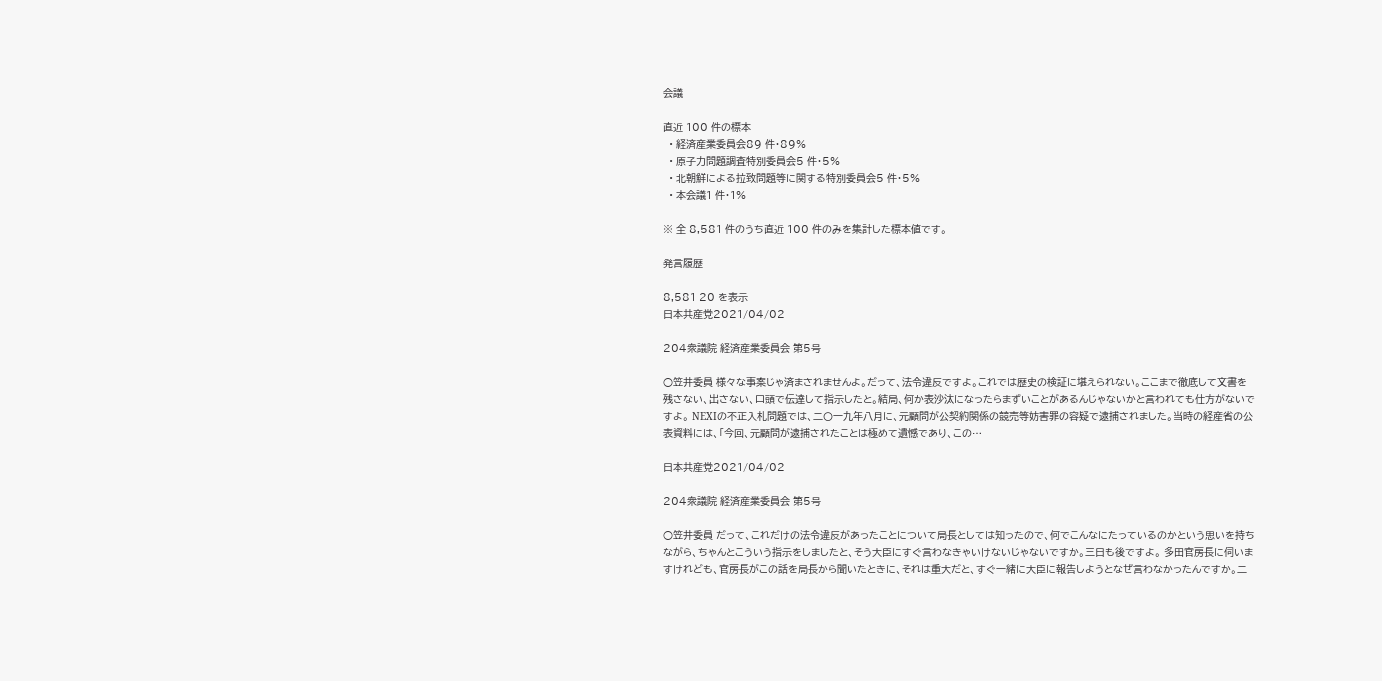会議

直近 100 件の標本
  • 経済産業委員会89 件・89%
  • 原子力問題調査特別委員会5 件・5%
  • 北朝鮮による拉致問題等に関する特別委員会5 件・5%
  • 本会議1 件・1%

※ 全 8,581 件のうち直近 100 件のみを集計した標本値です。

発言履歴

8,581 20 を表示
日本共産党2021/04/02

204衆議院 経済産業委員会 第5号

○笠井委員 様々な事案じゃ済まされませんよ。だって、法令違反ですよ。これでは歴史の検証に堪えられない。ここまで徹底して文書を残さない、出さない、口頭で伝達して指示したと。結局、何か表沙汰になったらまずいことがあるんじゃないかと言われても仕方がないですよ。 NEXIの不正入札問題では、二〇一九年八月に、元顧問が公契約関係の競売等妨害罪の容疑で逮捕されました。当時の経産省の公表資料には、「今回、元顧問が逮捕されたことは極めて遺憾であり、この…

日本共産党2021/04/02

204衆議院 経済産業委員会 第5号

○笠井委員 だって、これだけの法令違反があったことについて局長としては知ったので、何でこんなにたっているのかという思いを持ちながら、ちゃんとこういう指示をしましたと、そう大臣にすぐ言わなきゃいけないじゃないですか。三日も後ですよ。 多田官房長に伺いますけれども、官房長がこの話を局長から聞いたときに、それは重大だと、すぐ一緒に大臣に報告しようとなぜ言わなかったんですか。二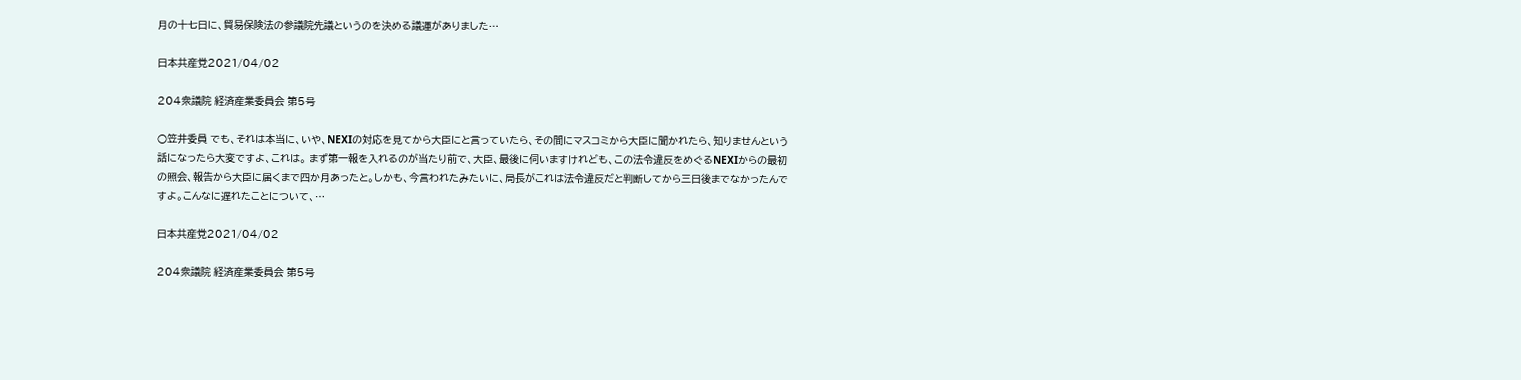月の十七日に、貿易保険法の参議院先議というのを決める議運がありました…

日本共産党2021/04/02

204衆議院 経済産業委員会 第5号

○笠井委員 でも、それは本当に、いや、NEXIの対応を見てから大臣にと言っていたら、その間にマスコミから大臣に聞かれたら、知りませんという話になったら大変ですよ、これは。 まず第一報を入れるのが当たり前で、大臣、最後に伺いますけれども、この法令違反をめぐるNEXIからの最初の照会、報告から大臣に届くまで四か月あったと。しかも、今言われたみたいに、局長がこれは法令違反だと判断してから三日後までなかったんですよ。こんなに遅れたことについて、…

日本共産党2021/04/02

204衆議院 経済産業委員会 第5号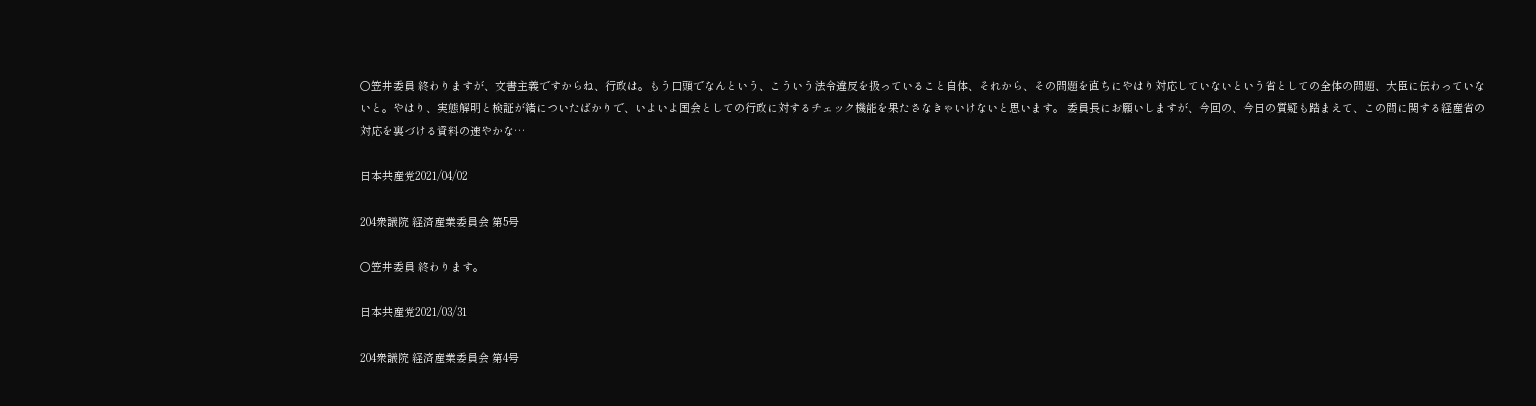○笠井委員 終わりますが、文書主義ですからね、行政は。もう口頭でなんという、こういう法令違反を扱っていること自体、それから、その問題を直ちにやはり対応していないという省としての全体の問題、大臣に伝わっていないと。やはり、実態解明と検証が緒についたばかりで、いよいよ国会としての行政に対するチェック機能を果たさなきゃいけないと思います。 委員長にお願いしますが、今回の、今日の質疑も踏まえて、この間に関する経産省の対応を裏づける資料の速やかな…

日本共産党2021/04/02

204衆議院 経済産業委員会 第5号

○笠井委員 終わります。

日本共産党2021/03/31

204衆議院 経済産業委員会 第4号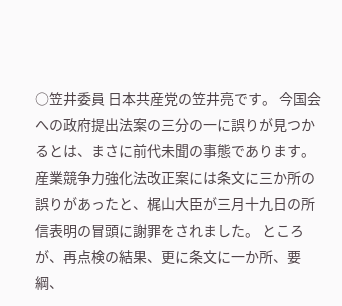○笠井委員 日本共産党の笠井亮です。 今国会への政府提出法案の三分の一に誤りが見つかるとは、まさに前代未聞の事態であります。産業競争力強化法改正案には条文に三か所の誤りがあったと、梶山大臣が三月十九日の所信表明の冒頭に謝罪をされました。 ところが、再点検の結果、更に条文に一か所、要綱、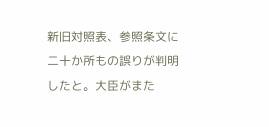新旧対照表、参照条文に二十か所もの誤りが判明したと。大臣がまた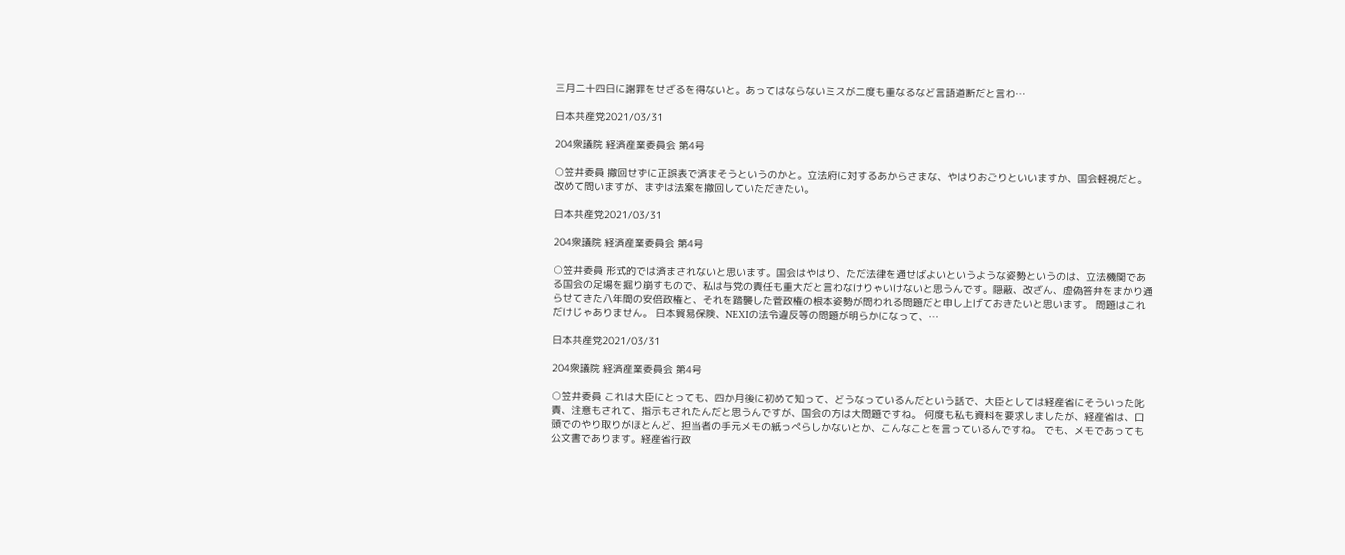三月二十四日に謝罪をせざるを得ないと。あってはならないミスが二度も重なるなど言語道断だと言わ…

日本共産党2021/03/31

204衆議院 経済産業委員会 第4号

○笠井委員 撤回せずに正誤表で済まそうというのかと。立法府に対するあからさまな、やはりおごりといいますか、国会軽視だと。 改めて問いますが、まずは法案を撤回していただきたい。

日本共産党2021/03/31

204衆議院 経済産業委員会 第4号

○笠井委員 形式的では済まされないと思います。国会はやはり、ただ法律を通せばよいというような姿勢というのは、立法機関である国会の足場を掘り崩すもので、私は与党の責任も重大だと言わなけりゃいけないと思うんです。隠蔽、改ざん、虚偽答弁をまかり通らせてきた八年間の安倍政権と、それを踏襲した菅政権の根本姿勢が問われる問題だと申し上げておきたいと思います。 問題はこれだけじゃありません。 日本貿易保険、NEXIの法令違反等の問題が明らかになって、…

日本共産党2021/03/31

204衆議院 経済産業委員会 第4号

○笠井委員 これは大臣にとっても、四か月後に初めて知って、どうなっているんだという話で、大臣としては経産省にそういった叱責、注意もされて、指示もされたんだと思うんですが、国会の方は大問題ですね。 何度も私も資料を要求しましたが、経産省は、口頭でのやり取りがほとんど、担当者の手元メモの紙っぺらしかないとか、こんなことを言っているんですね。 でも、メモであっても公文書であります。経産省行政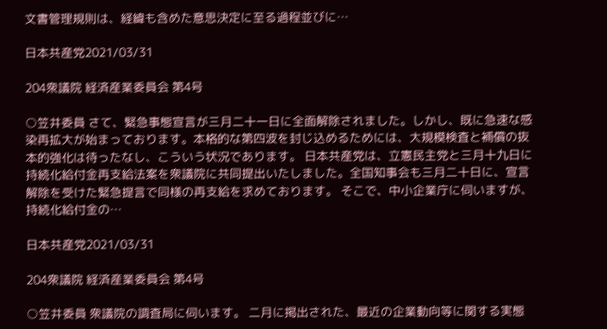文書管理規則は、経緯も含めた意思決定に至る過程並びに…

日本共産党2021/03/31

204衆議院 経済産業委員会 第4号

○笠井委員 さて、緊急事態宣言が三月二十一日に全面解除されました。しかし、既に急速な感染再拡大が始まっております。本格的な第四波を封じ込めるためには、大規模検査と補償の抜本的強化は待ったなし、こういう状況であります。 日本共産党は、立憲民主党と三月十九日に持続化給付金再支給法案を衆議院に共同提出いたしました。全国知事会も三月二十日に、宣言解除を受けた緊急提言で同様の再支給を求めております。 そこで、中小企業庁に伺いますが、持続化給付金の…

日本共産党2021/03/31

204衆議院 経済産業委員会 第4号

○笠井委員 衆議院の調査局に伺います。 二月に掲出された、最近の企業動向等に関する実態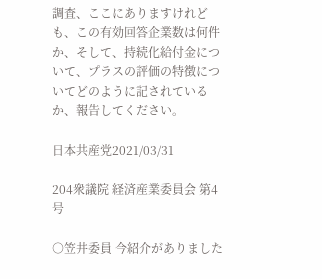調査、ここにありますけれども、この有効回答企業数は何件か、そして、持続化給付金について、プラスの評価の特徴についてどのように記されているか、報告してください。

日本共産党2021/03/31

204衆議院 経済産業委員会 第4号

○笠井委員 今紹介がありました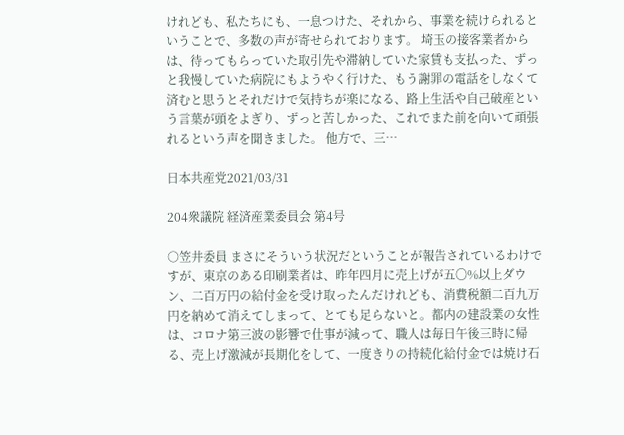けれども、私たちにも、一息つけた、それから、事業を続けられるということで、多数の声が寄せられております。 埼玉の接客業者からは、待ってもらっていた取引先や滞納していた家賃も支払った、ずっと我慢していた病院にもようやく行けた、もう謝罪の電話をしなくて済むと思うとそれだけで気持ちが楽になる、路上生活や自己破産という言葉が頭をよぎり、ずっと苦しかった、これでまた前を向いて頑張れるという声を聞きました。 他方で、三…

日本共産党2021/03/31

204衆議院 経済産業委員会 第4号

○笠井委員 まさにそういう状況だということが報告されているわけですが、東京のある印刷業者は、昨年四月に売上げが五〇%以上ダウン、二百万円の給付金を受け取ったんだけれども、消費税額二百九万円を納めて消えてしまって、とても足らないと。都内の建設業の女性は、コロナ第三波の影響で仕事が減って、職人は毎日午後三時に帰る、売上げ激減が長期化をして、一度きりの持続化給付金では焼け石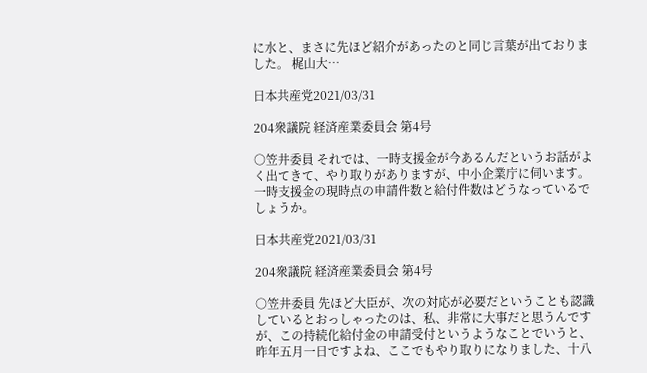に水と、まさに先ほど紹介があったのと同じ言葉が出ておりました。 梶山大…

日本共産党2021/03/31

204衆議院 経済産業委員会 第4号

○笠井委員 それでは、一時支援金が今あるんだというお話がよく出てきて、やり取りがありますが、中小企業庁に伺います。一時支援金の現時点の申請件数と給付件数はどうなっているでしょうか。

日本共産党2021/03/31

204衆議院 経済産業委員会 第4号

○笠井委員 先ほど大臣が、次の対応が必要だということも認識しているとおっしゃったのは、私、非常に大事だと思うんですが、この持続化給付金の申請受付というようなことでいうと、昨年五月一日ですよね、ここでもやり取りになりました、十八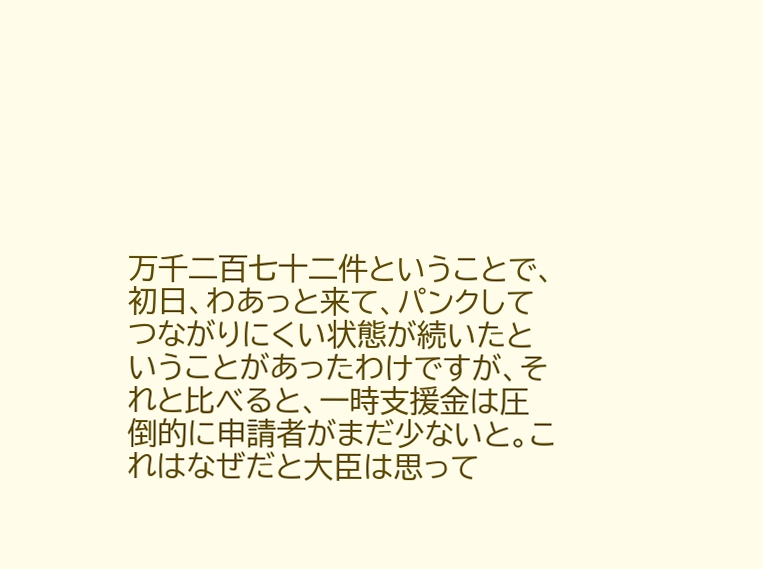万千二百七十二件ということで、初日、わあっと来て、パンクしてつながりにくい状態が続いたということがあったわけですが、それと比べると、一時支援金は圧倒的に申請者がまだ少ないと。これはなぜだと大臣は思って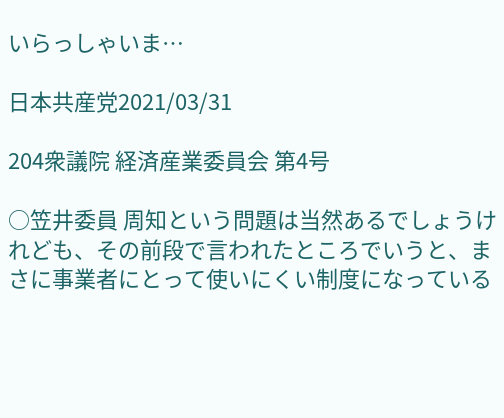いらっしゃいま…

日本共産党2021/03/31

204衆議院 経済産業委員会 第4号

○笠井委員 周知という問題は当然あるでしょうけれども、その前段で言われたところでいうと、まさに事業者にとって使いにくい制度になっている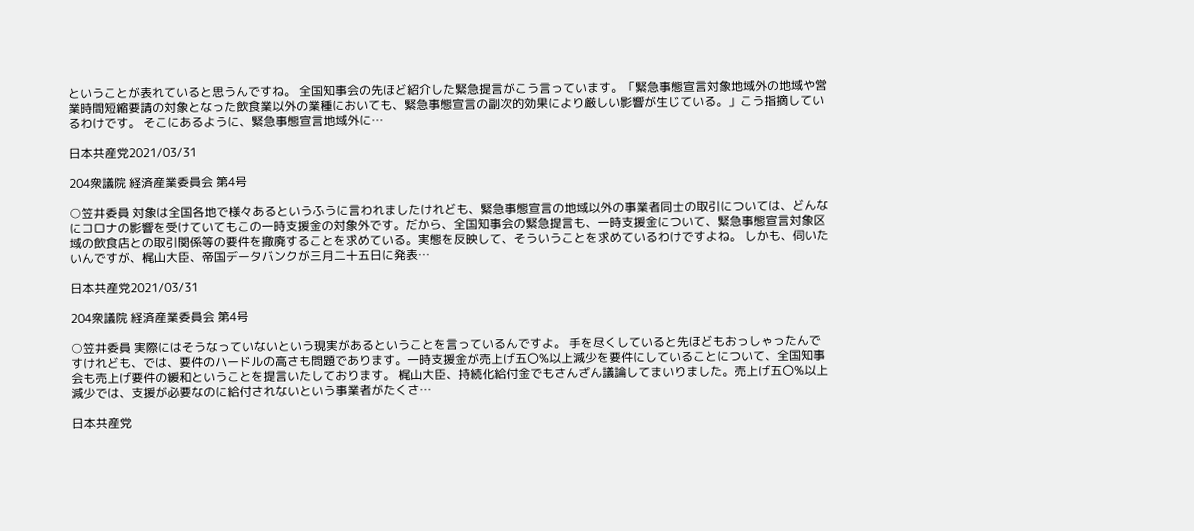ということが表れていると思うんですね。 全国知事会の先ほど紹介した緊急提言がこう言っています。「緊急事態宣言対象地域外の地域や営業時間短縮要請の対象となった飲食業以外の業種においても、緊急事態宣言の副次的効果により厳しい影響が生じている。」こう指摘しているわけです。 そこにあるように、緊急事態宣言地域外に…

日本共産党2021/03/31

204衆議院 経済産業委員会 第4号

○笠井委員 対象は全国各地で様々あるというふうに言われましたけれども、緊急事態宣言の地域以外の事業者同士の取引については、どんなにコロナの影響を受けていてもこの一時支援金の対象外です。だから、全国知事会の緊急提言も、一時支援金について、緊急事態宣言対象区域の飲食店との取引関係等の要件を撤廃することを求めている。実態を反映して、そういうことを求めているわけですよね。 しかも、伺いたいんですが、梶山大臣、帝国データバンクが三月二十五日に発表…

日本共産党2021/03/31

204衆議院 経済産業委員会 第4号

○笠井委員 実際にはそうなっていないという現実があるということを言っているんですよ。 手を尽くしていると先ほどもおっしゃったんですけれども、では、要件のハードルの高さも問題であります。一時支援金が売上げ五〇%以上減少を要件にしていることについて、全国知事会も売上げ要件の緩和ということを提言いたしております。 梶山大臣、持続化給付金でもさんざん議論してまいりました。売上げ五〇%以上減少では、支援が必要なのに給付されないという事業者がたくさ…

日本共産党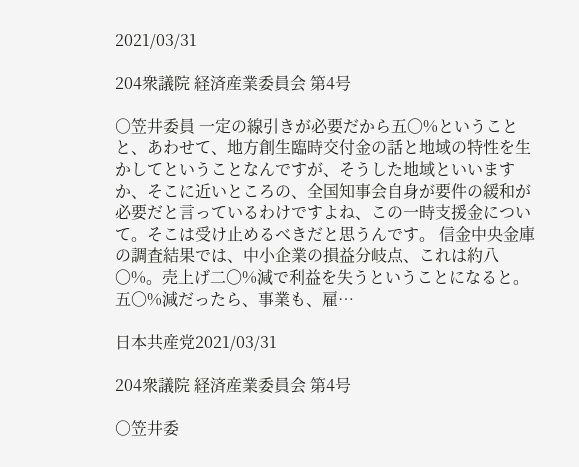2021/03/31

204衆議院 経済産業委員会 第4号

○笠井委員 一定の線引きが必要だから五〇%ということと、あわせて、地方創生臨時交付金の話と地域の特性を生かしてということなんですが、そうした地域といいますか、そこに近いところの、全国知事会自身が要件の緩和が必要だと言っているわけですよね、この一時支援金について。そこは受け止めるべきだと思うんです。 信金中央金庫の調査結果では、中小企業の損益分岐点、これは約八〇%。売上げ二〇%減で利益を失うということになると。五〇%減だったら、事業も、雇…

日本共産党2021/03/31

204衆議院 経済産業委員会 第4号

○笠井委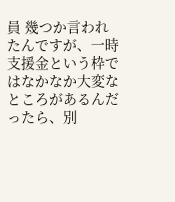員 幾つか言われたんですが、一時支援金という枠ではなかなか大変なところがあるんだったら、別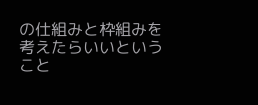の仕組みと枠組みを考えたらいいということ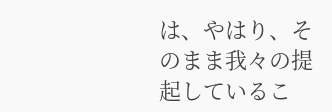は、やはり、そのまま我々の提起しているこ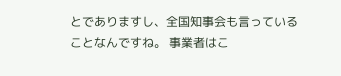とでありますし、全国知事会も言っていることなんですね。 事業者はこ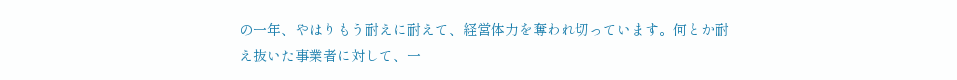の一年、やはりもう耐えに耐えて、経営体力を奪われ切っています。何とか耐え抜いた事業者に対して、一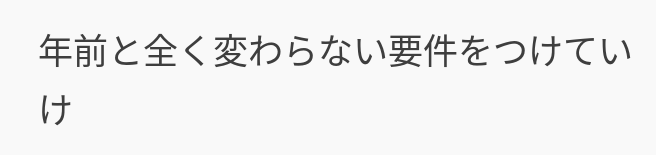年前と全く変わらない要件をつけていけ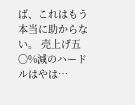ば、これはもう本当に助からない。 売上げ五〇%減のハードルはやは…